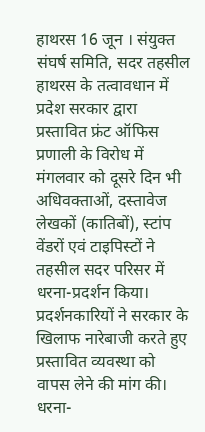हाथरस 16 जून । संयुक्त संघर्ष समिति, सदर तहसील हाथरस के तत्वावधान में प्रदेश सरकार द्वारा प्रस्तावित फ्रंट ऑफिस प्रणाली के विरोध में मंगलवार को दूसरे दिन भी अधिवक्ताओं, दस्तावेज लेखकों (कातिबों), स्टांप वेंडरों एवं टाइपिस्टों ने तहसील सदर परिसर में धरना-प्रदर्शन किया। प्रदर्शनकारियों ने सरकार के खिलाफ नारेबाजी करते हुए प्रस्तावित व्यवस्था को वापस लेने की मांग की। धरना-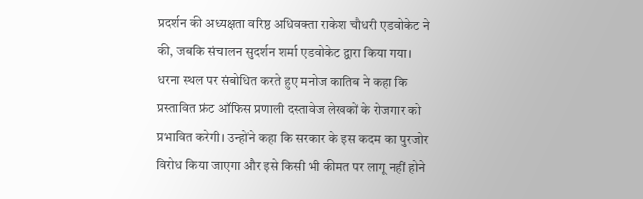प्रदर्शन की अध्यक्षता वरिष्ठ अधिवक्ता राकेश चौधरी एडवोकेट ने की, जबकि संचालन सुदर्शन शर्मा एडवोकेट द्वारा किया गया। धरना स्थल पर संबोधित करते हुए मनोज कातिब ने कहा कि प्रस्तावित फ्रंट ऑफिस प्रणाली दस्तावेज लेखकों के रोजगार को प्रभावित करेगी। उन्होंने कहा कि सरकार के इस कदम का पुरजोर विरोध किया जाएगा और इसे किसी भी कीमत पर लागू नहीं होने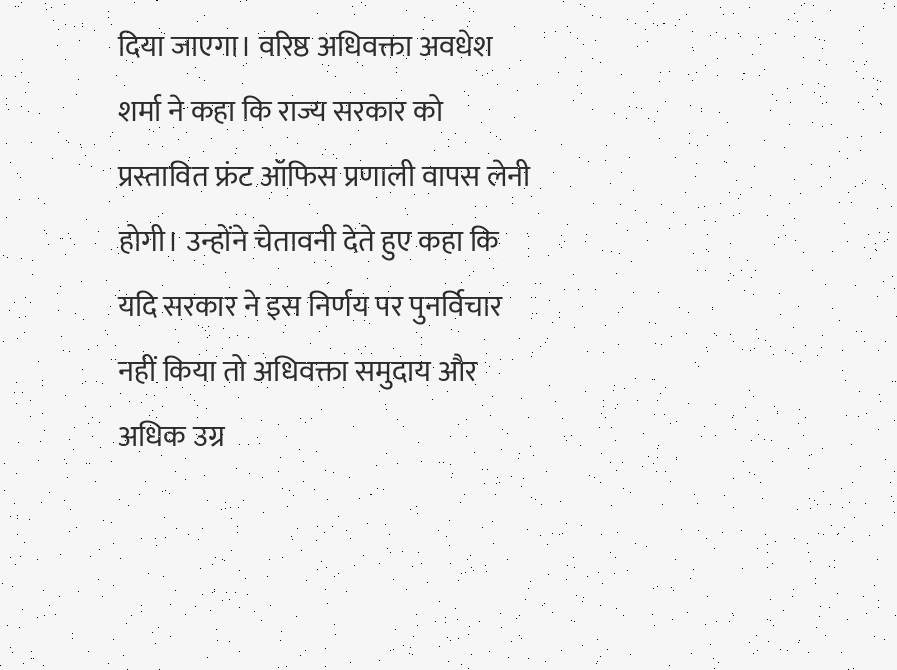दिया जाएगा। वरिष्ठ अधिवक्ता अवधेश शर्मा ने कहा कि राज्य सरकार को प्रस्तावित फ्रंट ऑफिस प्रणाली वापस लेनी होगी। उन्होंने चेतावनी देते हुए कहा कि यदि सरकार ने इस निर्णय पर पुनर्विचार नहीं किया तो अधिवक्ता समुदाय और अधिक उग्र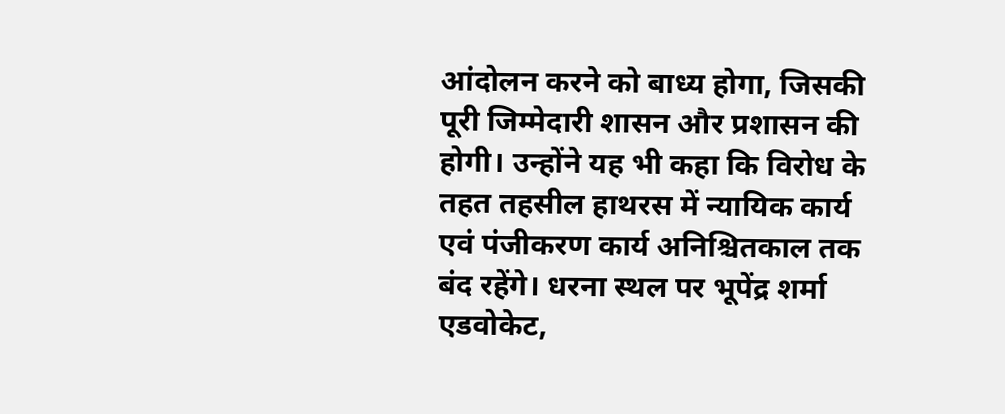आंदोलन करने को बाध्य होगा, जिसकी पूरी जिम्मेदारी शासन और प्रशासन की होगी। उन्होंने यह भी कहा कि विरोध के तहत तहसील हाथरस में न्यायिक कार्य एवं पंजीकरण कार्य अनिश्चितकाल तक बंद रहेंगे। धरना स्थल पर भूपेंद्र शर्मा एडवोकेट,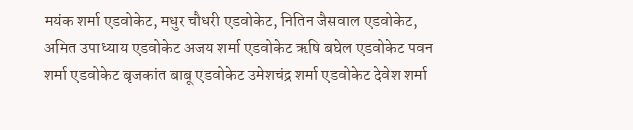मयंक शर्मा एडवोकेट, मधुर चौधरी एडवोकेट, नितिन जैसवाल एडवोकेट, अमित उपाध्याय एडवोकेट अजय शर्मा एडवोकेट ऋषि बघेल एडवोकेट पवन शर्मा एडवोकेट बृजकांत बाबू एडवोकेट उमेशचंद्र शर्मा एडवोकेट देवेश शर्मा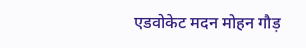एडवोकेट मदन मोहन गौड़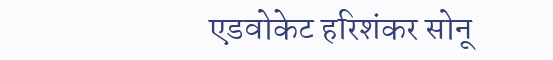एडवोकेट हरिशंकर सोनू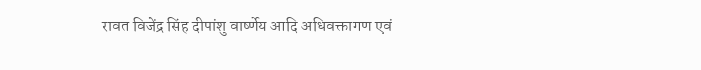रावत विजेंद्र सिंह दीपांशु वार्ष्णेय आदि अधिवक्तागण एवं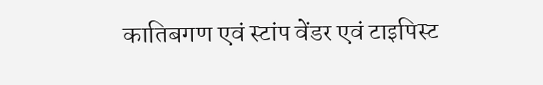कातिबगण एवं स्टांप वेंडर एवं टाइपिस्ट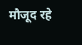मौजूद रहे